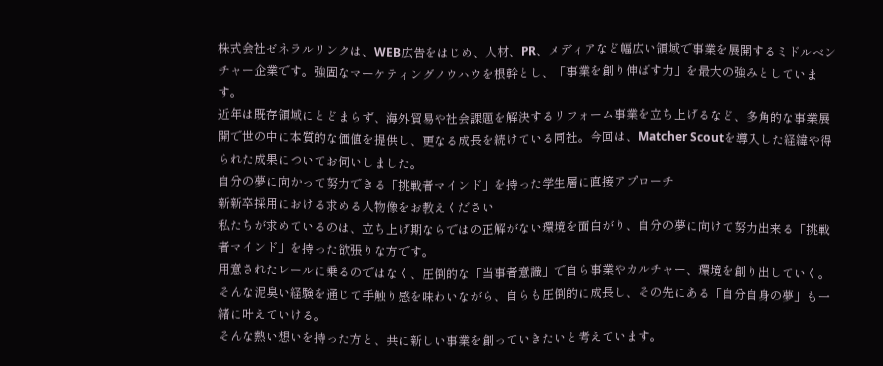株式会社ゼネラルリンクは、WEB広告をはじめ、人材、PR、メディアなど幅広い領域で事業を展開するミドルベンチャー企業です。強固なマーケティングノウハウを根幹とし、「事業を創り伸ばす力」を最大の強みとしています。
近年は既存領域にとどまらず、海外貿易や社会課題を解決するリフォーム事業を立ち上げるなど、多角的な事業展開で世の中に本質的な価値を提供し、更なる成長を続けている同社。今回は、Matcher Scoutを導入した経緯や得られた成果についてお伺いしました。
自分の夢に向かって努力できる「挑戦者マインド」を持った学生層に直接アプローチ
新新卒採用における求める人物像をお教えください
私たちが求めているのは、立ち上げ期ならではの正解がない環境を面白がり、自分の夢に向けて努力出来る「挑戦者マインド」を持った欲張りな方です。
用意されたレールに乗るのではなく、圧倒的な「当事者意識」で自ら事業やカルチャー、環境を創り出していく。そんな泥臭い経験を通じて手触り感を味わいながら、自らも圧倒的に成長し、その先にある「自分自身の夢」も一緒に叶えていける。
そんな熱い想いを持った方と、共に新しい事業を創っていきたいと考えています。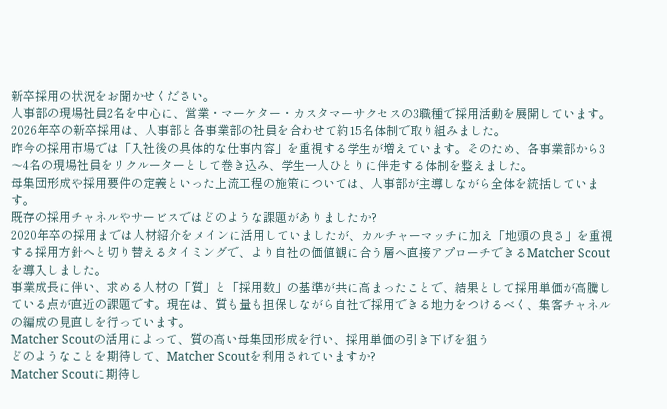新卒採用の状況をお聞かせください。
人事部の現場社員2名を中心に、営業・マーケター・カスタマーサクセスの3職種で採用活動を展開しています。2026年卒の新卒採用は、人事部と各事業部の社員を合わせて約15名体制で取り組みました。
昨今の採用市場では「入社後の具体的な仕事内容」を重視する学生が増えています。そのため、各事業部から3〜4名の現場社員をリクルーターとして巻き込み、学生一人ひとりに伴走する体制を整えました。
母集団形成や採用要件の定義といった上流工程の施策については、人事部が主導しながら全体を統括しています。
既存の採用チャネルやサービスではどのような課題がありましたか?
2020年卒の採用までは人材紹介をメインに活用していましたが、カルチャーマッチに加え「地頭の良さ」を重視する採用方針へと切り替えるタイミングで、より自社の価値観に合う層へ直接アプローチできるMatcher Scoutを導入しました。
事業成長に伴い、求める人材の「質」と「採用数」の基準が共に高まったことで、結果として採用単価が高騰している点が直近の課題です。現在は、質も量も担保しながら自社で採用できる地力をつけるべく、集客チャネルの編成の見直しを行っています。
Matcher Scoutの活用によって、質の高い母集団形成を行い、採用単価の引き下げを狙う
どのようなことを期待して、Matcher Scoutを利用されていますか?
Matcher Scoutに期待し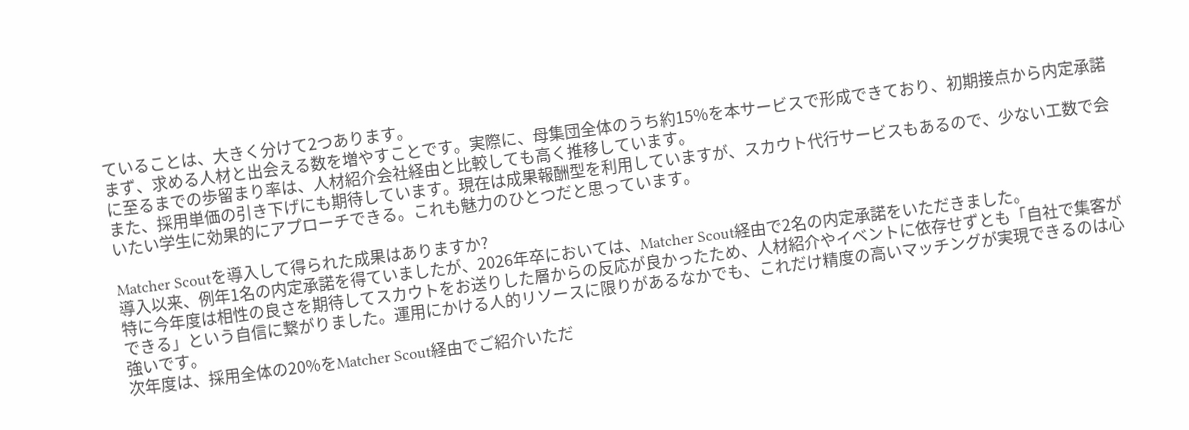ていることは、大きく分けて2つあります。
まず、求める人材と出会える数を増やすことです。実際に、母集団全体のうち約15%を本サービスで形成できており、初期接点から内定承諾に至るまでの歩留まり率は、人材紹介会社経由と比較しても高く推移しています。
また、採用単価の引き下げにも期待しています。現在は成果報酬型を利用していますが、スカウト代行サービスもあるので、少ない工数で会いたい学生に効果的にアプローチできる。これも魅力のひとつだと思っています。

Matcher Scoutを導入して得られた成果はありますか?
導入以来、例年1名の内定承諾を得ていましたが、2026年卒においては、Matcher Scout経由で2名の内定承諾をいただきました。
特に今年度は相性の良さを期待してスカウトをお送りした層からの反応が良かったため、人材紹介やイベントに依存せずとも「自社で集客ができる」という自信に繋がりました。運用にかける人的リソースに限りがあるなかでも、これだけ精度の高いマッチングが実現できるのは心強いです。
次年度は、採用全体の20%をMatcher Scout経由でご紹介いただ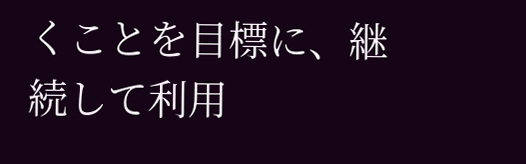くことを目標に、継続して利用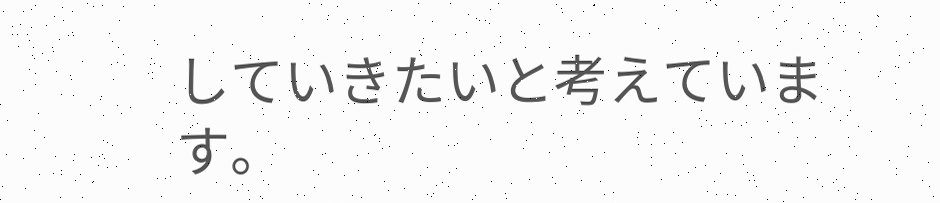していきたいと考えています。